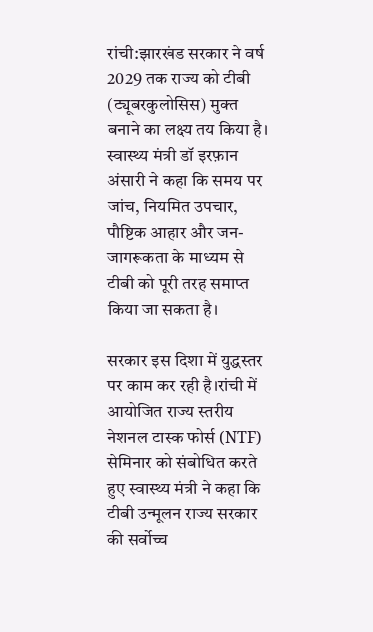रांची:झारखंड सरकार ने वर्ष 2029 तक राज्य को टीबी (ट्यूबरकुलोसिस) मुक्त बनाने का लक्ष्य तय किया है। स्वास्थ्य मंत्री डॉ इरफ़ान अंसारी ने कहा कि समय पर जांच, नियमित उपचार, पौष्टिक आहार और जन-जागरूकता के माध्यम से टीबी को पूरी तरह समाप्त किया जा सकता है।

सरकार इस दिशा में युद्धस्तर पर काम कर रही है।रांची में आयोजित राज्य स्तरीय नेशनल टास्क फोर्स (NTF) सेमिनार को संबोधित करते हुए स्वास्थ्य मंत्री ने कहा कि टीबी उन्मूलन राज्य सरकार की सर्वोच्च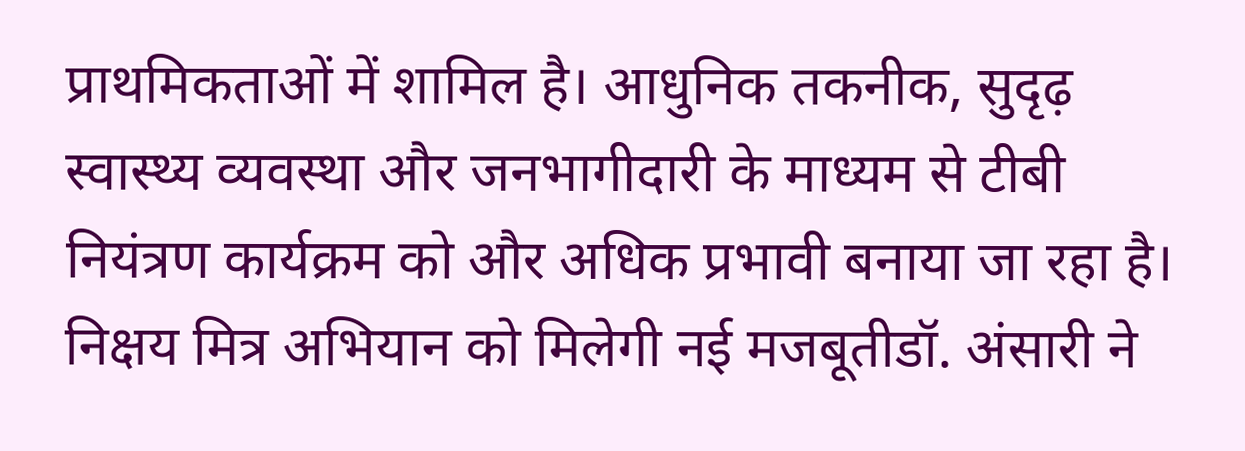प्राथमिकताओं में शामिल है। आधुनिक तकनीक, सुदृढ़ स्वास्थ्य व्यवस्था और जनभागीदारी के माध्यम से टीबी नियंत्रण कार्यक्रम को और अधिक प्रभावी बनाया जा रहा है।
निक्षय मित्र अभियान को मिलेगी नई मजबूतीडॉ. अंसारी ने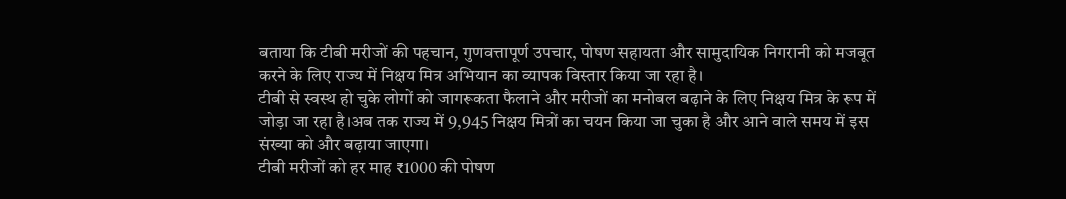बताया कि टीबी मरीजों की पहचान, गुणवत्तापूर्ण उपचार, पोषण सहायता और सामुदायिक निगरानी को मजबूत करने के लिए राज्य में निक्षय मित्र अभियान का व्यापक विस्तार किया जा रहा है।
टीबी से स्वस्थ हो चुके लोगों को जागरूकता फैलाने और मरीजों का मनोबल बढ़ाने के लिए निक्षय मित्र के रूप में जोड़ा जा रहा है।अब तक राज्य में 9,945 निक्षय मित्रों का चयन किया जा चुका है और आने वाले समय में इस संख्या को और बढ़ाया जाएगा।
टीबी मरीजों को हर माह ₹1000 की पोषण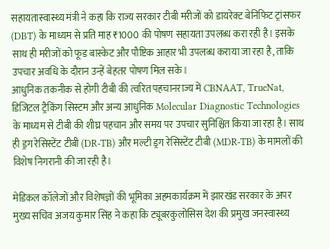सहायतास्वास्थ्य मंत्री ने कहा कि राज्य सरकार टीबी मरीजों को डायरेक्ट बेनिफिट ट्रांसफर (DBT) के माध्यम से प्रति माह ₹1000 की पोषण सहायता उपलब्ध करा रही है। इसके साथ ही मरीजों को फूड बास्केट और पौष्टिक आहार भी उपलब्ध कराया जा रहा है, ताकि उपचार अवधि के दौरान उन्हें बेहतर पोषण मिल सके।
आधुनिक तकनीक से होगी टीबी की त्वरित पहचानराज्य में CBNAAT, TrueNat, डिजिटल ट्रैकिंग सिस्टम और अन्य आधुनिक Molecular Diagnostic Technologies के माध्यम से टीबी की शीघ्र पहचान और समय पर उपचार सुनिश्चित किया जा रहा है। साथ ही ड्रग रेसिस्टेंट टीबी (DR-TB) और मल्टी ड्रग रेसिस्टेंट टीबी (MDR-TB) के मामलों की विशेष निगरानी की जा रही है।

मेडिकल कॉलेजों और विशेषज्ञों की भूमिका अहमकार्यक्रम में झारखंड सरकार के अपर मुख्य सचिव अजय कुमार सिंह ने कहा कि ट्यूबरकुलोसिस देश की प्रमुख जनस्वास्थ्य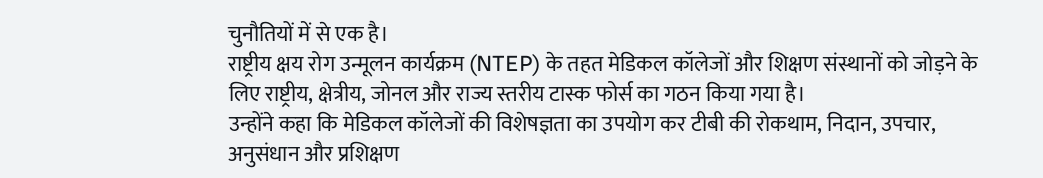चुनौतियों में से एक है।
राष्ट्रीय क्षय रोग उन्मूलन कार्यक्रम (NTEP) के तहत मेडिकल कॉलेजों और शिक्षण संस्थानों को जोड़ने के लिए राष्ट्रीय, क्षेत्रीय, जोनल और राज्य स्तरीय टास्क फोर्स का गठन किया गया है।
उन्होंने कहा कि मेडिकल कॉलेजों की विशेषज्ञता का उपयोग कर टीबी की रोकथाम, निदान, उपचार, अनुसंधान और प्रशिक्षण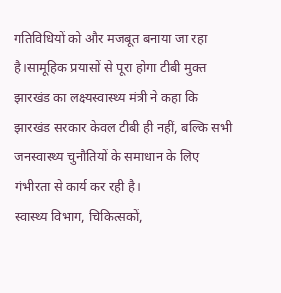गतिविधियों को और मजबूत बनाया जा रहा है।सामूहिक प्रयासों से पूरा होगा टीबी मुक्त झारखंड का लक्ष्यस्वास्थ्य मंत्री ने कहा कि झारखंड सरकार केवल टीबी ही नहीं, बल्कि सभी जनस्वास्थ्य चुनौतियों के समाधान के लिए गंभीरता से कार्य कर रही है।
स्वास्थ्य विभाग, चिकित्सकों,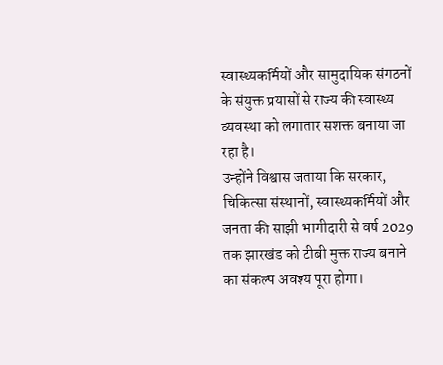स्वास्थ्यकर्मियों और सामुदायिक संगठनों के संयुक्त प्रयासों से राज्य की स्वास्थ्य व्यवस्था को लगातार सशक्त बनाया जा रहा है।
उन्होंने विश्वास जताया कि सरकार, चिकित्सा संस्थानों, स्वास्थ्यकर्मियों और जनता की साझी भागीदारी से वर्ष 2029 तक झारखंड को टीबी मुक्त राज्य बनाने का संकल्प अवश्य पूरा होगा।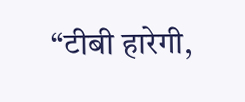“टीबी हारेगी,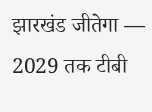झारखंड जीतेगा — 2029 तक टीबी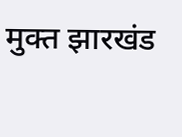मुक्त झारखंड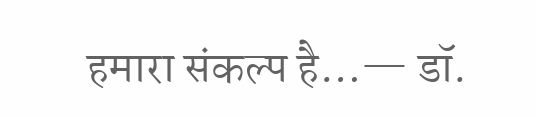हमारा संकल्प है…— डॉ.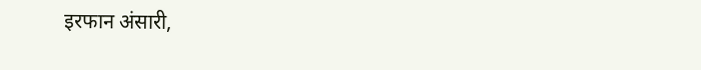इरफान अंसारी,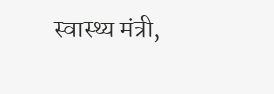स्वास्थ्य मंत्री,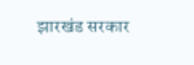झारखंड सरकार